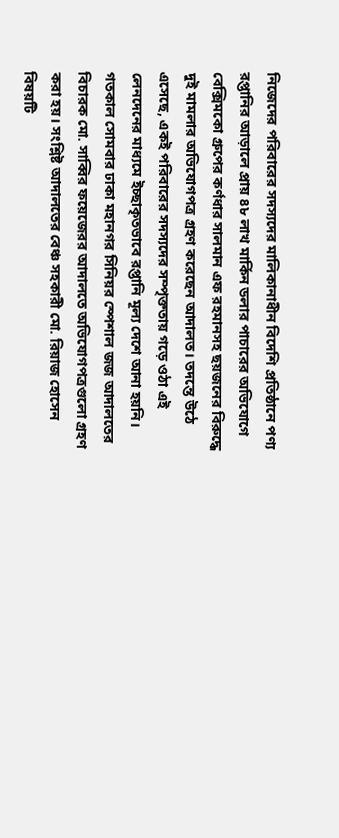নিজেদের পরিবারের সদস্যদের মালিকানাধীন বিদেশি প্রতিষ্ঠানে পণ্য রপ্তানির আড়ালে প্রায় ৪৮ লাখ মার্কিন ডলার পাচারের অভিযোগে বেক্সিমকো গ্রুপের কর্ণধার সালমান এফ রহমানসহ ছয়জনের বিরুদ্ধে দুই মামলার অভিযোগপত্র গ্রহণ করেছেন আদালত। তদন্তে উঠে এসেছে, একই পরিবারের সদস্যদের সম্পৃক্ততায় গড়ে ওঠা এই লেনদেনের মাধ্যমে ইচ্ছাকৃতভাবে রপ্তানি মূল্য দেশে আনা হয়নি। গতকাল সোমবার ঢাকা মহানগর সিনিয়র স্পেশাল জজ আদালতের বিচারক মো. সাব্বির ফয়েজেরর আদালতে অভিযোগপত্রগুলো গ্রহণ করা হয়। সংশ্লিষ্ট আদালতের বেঞ্চ সহকারী মো. রিয়াজ হোসেন বিষয়টি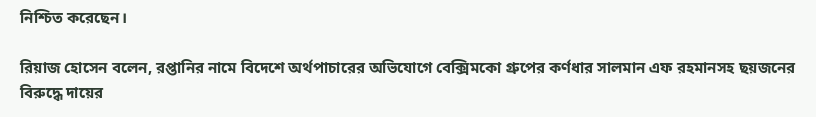নিশ্চিত করেছেন।

রিয়াজ হোসেন বলেন, রপ্তানির নামে বিদেশে অর্থপাচারের অভিযোগে বেক্সিমকো গ্রুপের কর্ণধার সালমান এফ রহমানসহ ছয়জনের বিরুদ্ধে দায়ের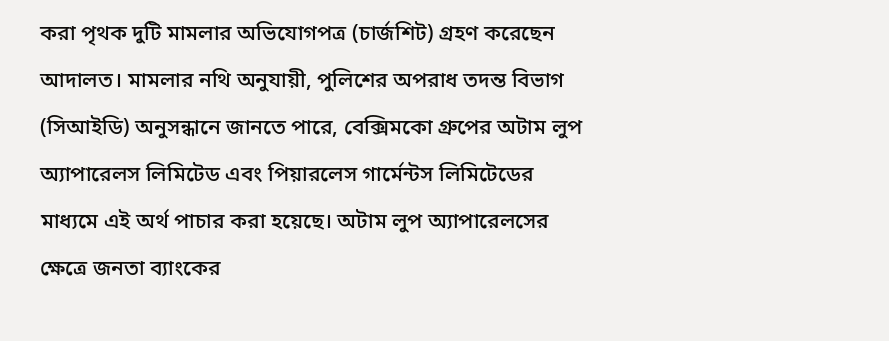করা পৃথক দুটি মামলার অভিযোগপত্র (চার্জশিট) গ্রহণ করেছেন আদালত। মামলার নথি অনুযায়ী, পুলিশের অপরাধ তদন্ত বিভাগ (সিআইডি) অনুসন্ধানে জানতে পারে, বেক্সিমকো গ্রুপের অটাম লুপ অ্যাপারেলস লিমিটেড এবং পিয়ারলেস গার্মেন্টস লিমিটেডের মাধ্যমে এই অর্থ পাচার করা হয়েছে। অটাম লুপ অ্যাপারেলসের ক্ষেত্রে জনতা ব্যাংকের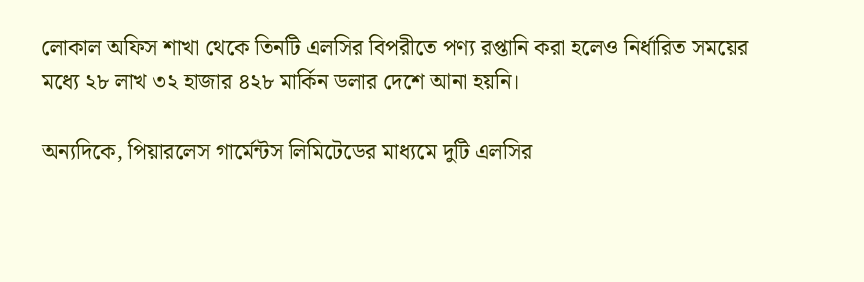লোকাল অফিস শাখা থেকে তিনটি এলসির বিপরীতে পণ্য রপ্তানি করা হলেও নির্ধারিত সময়ের মধ্যে ২৮ লাখ ৩২ হাজার ৪২৮ মার্কিন ডলার দেশে আনা হয়নি।

অন্যদিকে, পিয়ারলেস গার্মেন্টস লিমিটেডের মাধ্যমে দুটি এলসির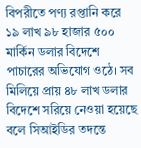বিপরীতে পণ্য রপ্তানি করে ১৯ লাখ ৯৮ হাজার ৫০০ মার্কিন ডলার বিদেশে পাচারের অভিযোগ ওঠে। সব মিলিয়ে প্রায় ৪৮ লাখ ডলার বিদেশে সরিয়ে নেওয়া হয়েছে বলে সিআইডির তদন্তে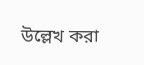উল্লেখ করা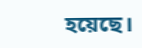হয়েছে।